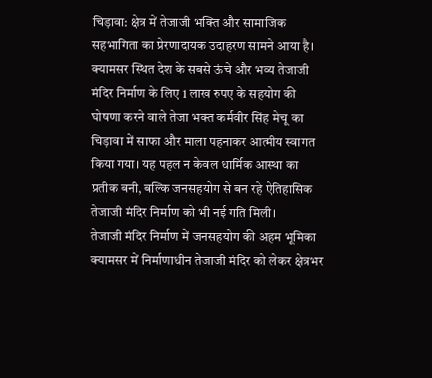चिड़ावा: क्षेत्र में तेजाजी भक्ति और सामाजिक सहभागिता का प्रेरणादायक उदाहरण सामने आया है। क्यामसर स्थित देश के सबसे ऊंचे और भव्य तेजाजी मंदिर निर्माण के लिए 1 लाख रुपए के सहयोग की घोषणा करने वाले तेजा भक्त कर्मवीर सिंह मेचू का चिड़ावा में साफा और माला पहनाकर आत्मीय स्वागत किया गया। यह पहल न केवल धार्मिक आस्था का प्रतीक बनी, बल्कि जनसहयोग से बन रहे ऐतिहासिक तेजाजी मंदिर निर्माण को भी नई गति मिली।
तेजाजी मंदिर निर्माण में जनसहयोग की अहम भूमिका
क्यामसर में निर्माणाधीन तेजाजी मंदिर को लेकर क्षेत्रभर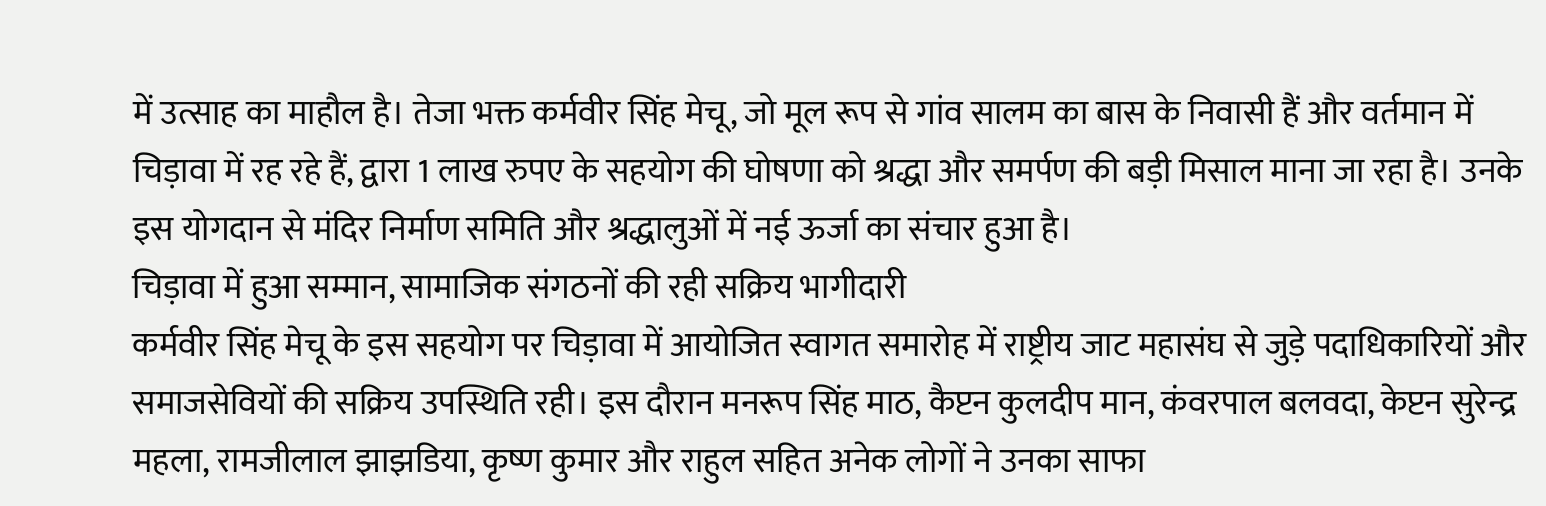में उत्साह का माहौल है। तेजा भक्त कर्मवीर सिंह मेचू, जो मूल रूप से गांव सालम का बास के निवासी हैं और वर्तमान में चिड़ावा में रह रहे हैं, द्वारा 1 लाख रुपए के सहयोग की घोषणा को श्रद्धा और समर्पण की बड़ी मिसाल माना जा रहा है। उनके इस योगदान से मंदिर निर्माण समिति और श्रद्धालुओं में नई ऊर्जा का संचार हुआ है।
चिड़ावा में हुआ सम्मान, सामाजिक संगठनों की रही सक्रिय भागीदारी
कर्मवीर सिंह मेचू के इस सहयोग पर चिड़ावा में आयोजित स्वागत समारोह में राष्ट्रीय जाट महासंघ से जुड़े पदाधिकारियों और समाजसेवियों की सक्रिय उपस्थिति रही। इस दौरान मनरूप सिंह माठ, कैप्टन कुलदीप मान, कंवरपाल बलवदा, केप्टन सुरेन्द्र महला, रामजीलाल झाझडिया, कृष्ण कुमार और राहुल सहित अनेक लोगों ने उनका साफा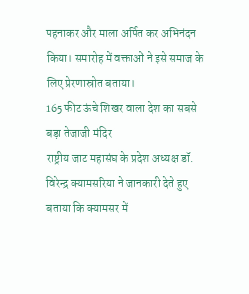पहनाकर और माला अर्पित कर अभिनंदन किया। समारोह में वक्ताओं ने इसे समाज के लिए प्रेरणास्रोत बताया।
165 फीट ऊंचे शिखर वाला देश का सबसे बड़ा तेजाजी मंदिर
राष्ट्रीय जाट महासंघ के प्रदेश अध्यक्ष डॉ. विरेन्द्र क्यामसरिया ने जानकारी देते हुए बताया कि क्यामसर में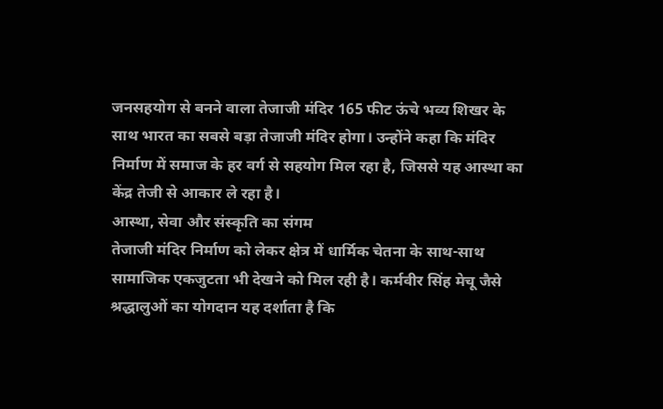जनसहयोग से बनने वाला तेजाजी मंदिर 165 फीट ऊंचे भव्य शिखर के साथ भारत का सबसे बड़ा तेजाजी मंदिर होगा। उन्होंने कहा कि मंदिर निर्माण में समाज के हर वर्ग से सहयोग मिल रहा है, जिससे यह आस्था का केंद्र तेजी से आकार ले रहा है।
आस्था, सेवा और संस्कृति का संगम
तेजाजी मंदिर निर्माण को लेकर क्षेत्र में धार्मिक चेतना के साथ-साथ सामाजिक एकजुटता भी देखने को मिल रही है। कर्मवीर सिंह मेचू जैसे श्रद्धालुओं का योगदान यह दर्शाता है कि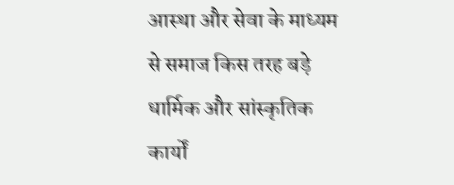आस्था और सेवा के माध्यम से समाज किस तरह बड़े धार्मिक और सांस्कृतिक कार्यों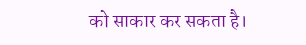को साकार कर सकता है।